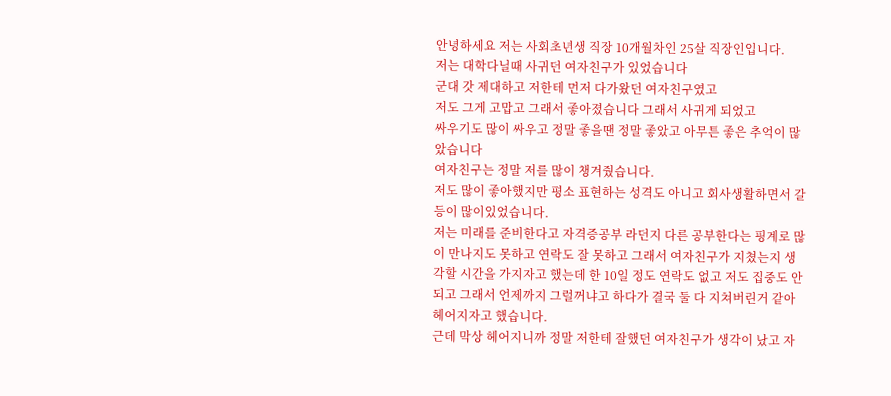안녕하세요 저는 사회초년생 직장 10개월차인 25살 직장인입니다.
저는 대학다닐때 사귀던 여자친구가 있었습니다
군대 갓 제대하고 저한테 먼저 다가왔던 여자친구였고
저도 그게 고맙고 그래서 좋아졌습니다 그래서 사귀게 되었고
싸우기도 많이 싸우고 정말 좋을땐 정말 좋았고 아무튼 좋은 추억이 많았습니다
여자친구는 정말 저를 많이 챙겨줬습니다.
저도 많이 좋아했지만 평소 표현하는 성격도 아니고 회사생활하면서 갈등이 많이있었습니다.
저는 미래를 준비한다고 자격증공부 라던지 다른 공부한다는 핑계로 많이 만나지도 못하고 연락도 잘 못하고 그래서 여자친구가 지쳤는지 생각할 시간을 가지자고 했는데 한 10일 정도 연락도 없고 저도 집중도 안되고 그래서 언제까지 그럴꺼냐고 하다가 결국 둘 다 지쳐버린거 같아 헤어지자고 했습니다.
근데 막상 헤어지니까 정말 저한테 잘했던 여자친구가 생각이 났고 자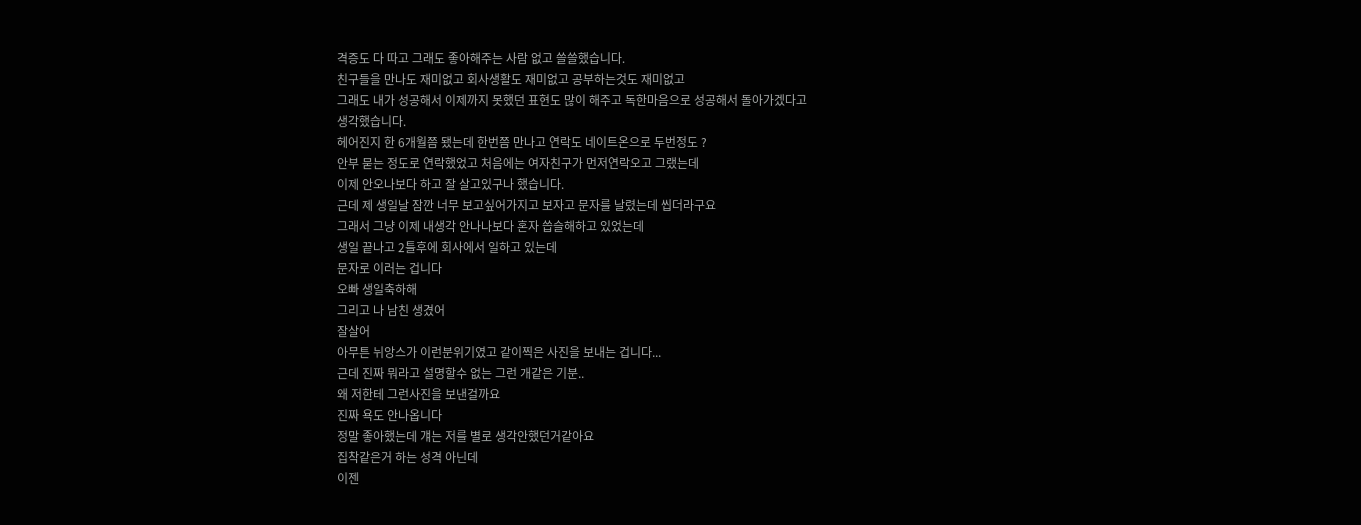격증도 다 따고 그래도 좋아해주는 사람 없고 쓸쓸했습니다.
친구들을 만나도 재미없고 회사생활도 재미없고 공부하는것도 재미없고
그래도 내가 성공해서 이제까지 못했던 표현도 많이 해주고 독한마음으로 성공해서 돌아가겠다고
생각했습니다.
헤어진지 한 6개월쯤 됐는데 한번쯤 만나고 연락도 네이트온으로 두번정도 ?
안부 묻는 정도로 연락했었고 처음에는 여자친구가 먼저연락오고 그랬는데
이제 안오나보다 하고 잘 살고있구나 했습니다.
근데 제 생일날 잠깐 너무 보고싶어가지고 보자고 문자를 날렸는데 씹더라구요
그래서 그냥 이제 내생각 안나나보다 혼자 씁슬해하고 있었는데
생일 끝나고 2틀후에 회사에서 일하고 있는데
문자로 이러는 겁니다
오빠 생일축하해
그리고 나 남친 생겼어
잘살어
아무튼 뉘앙스가 이런분위기였고 같이찍은 사진을 보내는 겁니다...
근데 진짜 뭐라고 설명할수 없는 그런 개같은 기분..
왜 저한테 그런사진을 보낸걸까요
진짜 욕도 안나옵니다
정말 좋아했는데 걔는 저를 별로 생각안했던거같아요
집착같은거 하는 성격 아닌데
이젠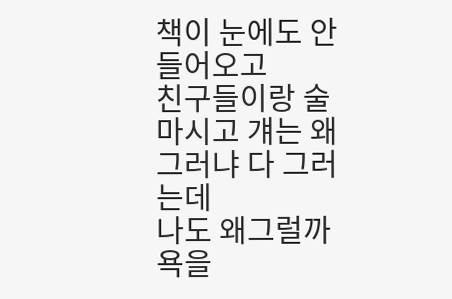책이 눈에도 안들어오고
친구들이랑 술마시고 걔는 왜그러냐 다 그러는데
나도 왜그럴까 욕을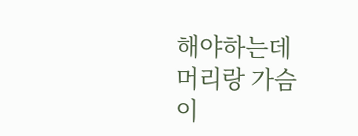해야하는데
머리랑 가슴이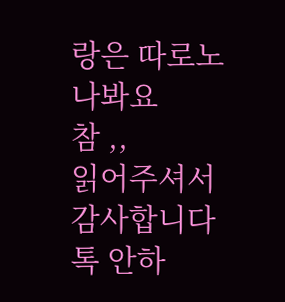랑은 따로노나봐요
참 ,,
읽어주셔서 감사합니다
톡 안하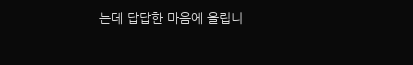는데 답답한 마음에 올립니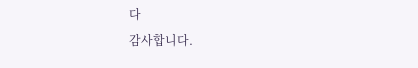다
감사합니다.